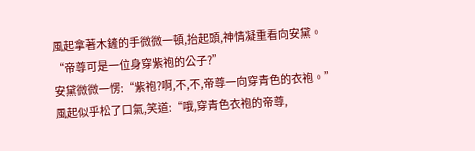風起拿著木鏟的手微微一頓,抬起頭,神情凝重看向安黛。
“帝尊可是一位身穿紫袍的公子?”
安黛微微一愣:“紫袍?啊,不,不,帝尊一向穿青色的衣袍。”
風起似乎松了口氣,笑道:“哦,穿青色衣袍的帝尊,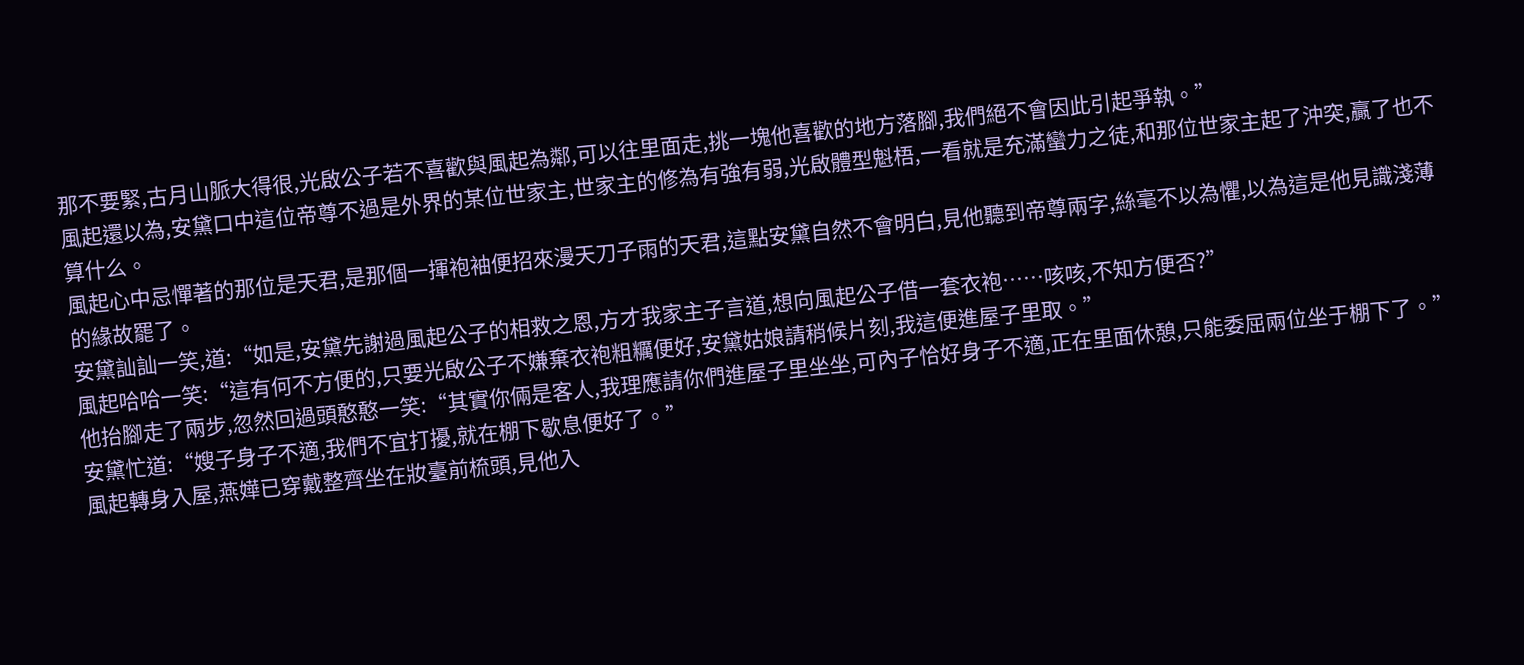那不要緊,古月山脈大得很,光啟公子若不喜歡與風起為鄰,可以往里面走,挑一塊他喜歡的地方落腳,我們絕不會因此引起爭執。”
風起還以為,安黛口中這位帝尊不過是外界的某位世家主,世家主的修為有強有弱,光啟體型魁梧,一看就是充滿蠻力之徒,和那位世家主起了沖突,贏了也不算什么。
風起心中忌憚著的那位是天君,是那個一揮袍袖便招來漫天刀子雨的天君,這點安黛自然不會明白,見他聽到帝尊兩字,絲毫不以為懼,以為這是他見識淺薄的緣故罷了。
安黛訕訕一笑,道:“如是,安黛先謝過風起公子的相救之恩,方才我家主子言道,想向風起公子借一套衣袍……咳咳,不知方便否?”
風起哈哈一笑:“這有何不方便的,只要光啟公子不嫌棄衣袍粗糲便好,安黛姑娘請稍候片刻,我這便進屋子里取。”
他抬腳走了兩步,忽然回過頭憨憨一笑:“其實你倆是客人,我理應請你們進屋子里坐坐,可內子恰好身子不適,正在里面休憩,只能委屈兩位坐于棚下了。”
安黛忙道:“嫂子身子不適,我們不宜打擾,就在棚下歇息便好了。”
風起轉身入屋,燕嬅已穿戴整齊坐在妝臺前梳頭,見他入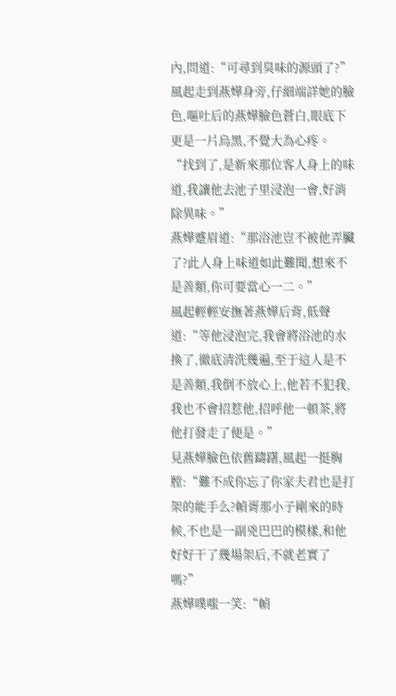內,問道:“可尋到臭味的源頭了?”
風起走到燕嬅身旁,仔細端詳她的臉色,嘔吐后的燕嬅臉色蒼白,眼底下更是一片烏黑,不覺大為心疼。
“找到了,是新來那位客人身上的味道,我讓他去池子里浸泡一會,好消除異味。”
燕嬅蹙眉道:“那浴池豈不被他弄臟了?此人身上味道如此難聞,想來不是善類,你可要當心一二。”
風起輕輕安撫著燕嬅后背,低聲道:“等他浸泡完,我會將浴池的水換了,徹底清洗幾遍,至于這人是不是善類,我倒不放心上,他若不犯我,我也不會招惹他,招呼他一頓茶,將他打發走了便是。”
見燕嬅臉色依舊躊躇,風起一挺胸膛:“難不成你忘了你家夫君也是打架的能手么?幀胥那小子剛來的時候,不也是一副兇巴巴的模樣,和他好好干了幾場架后,不就老實了嗎?”
燕嬅噗嗤一笑:“幀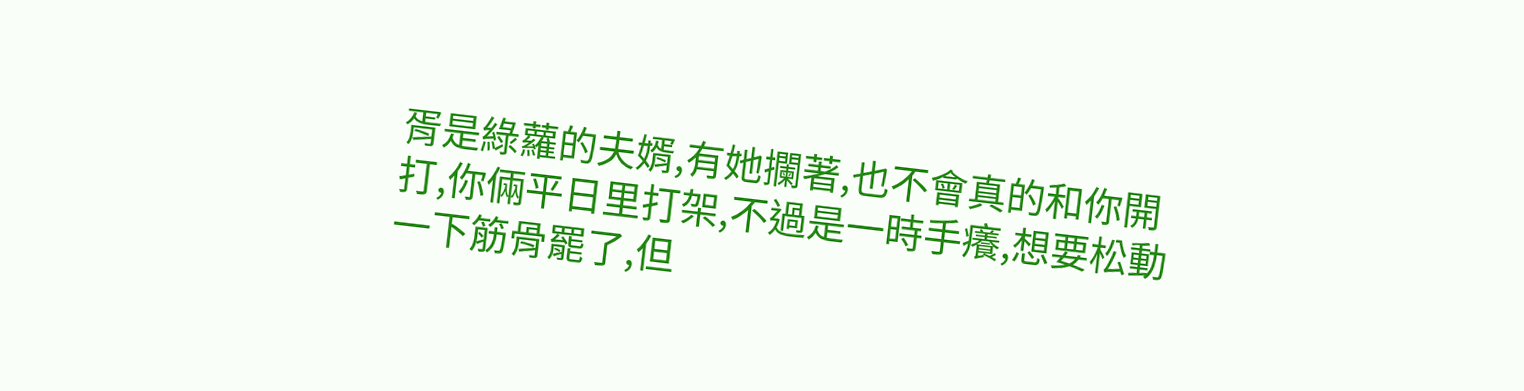胥是綠蘿的夫婿,有她攔著,也不會真的和你開打,你倆平日里打架,不過是一時手癢,想要松動一下筋骨罷了,但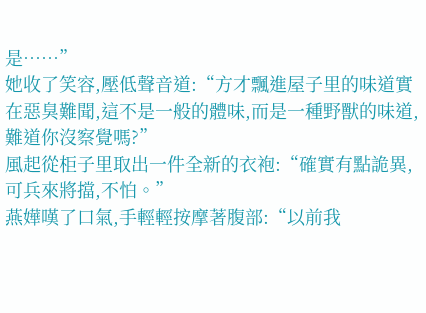是……”
她收了笑容,壓低聲音道:“方才飄進屋子里的味道實在惡臭難聞,這不是一般的體味,而是一種野獸的味道,難道你沒察覺嗎?”
風起從柜子里取出一件全新的衣袍:“確實有點詭異,可兵來將擋,不怕。”
燕嬅嘆了口氣,手輕輕按摩著腹部:“以前我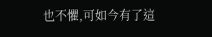也不懼,可如今有了這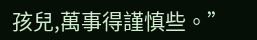孩兒,萬事得謹慎些。”